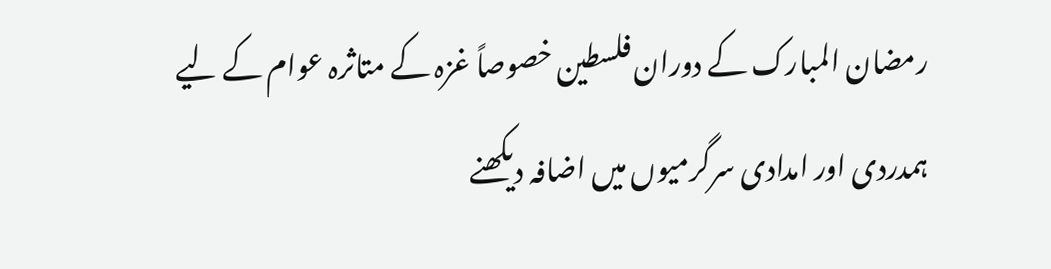رمضان المبارک کے دوران فلسطین خصوصاً غزہ کے متاثرہ عوام کے لیے ہمدردی اور امدادی سرگرمیوں میں اضافہ دیکھنے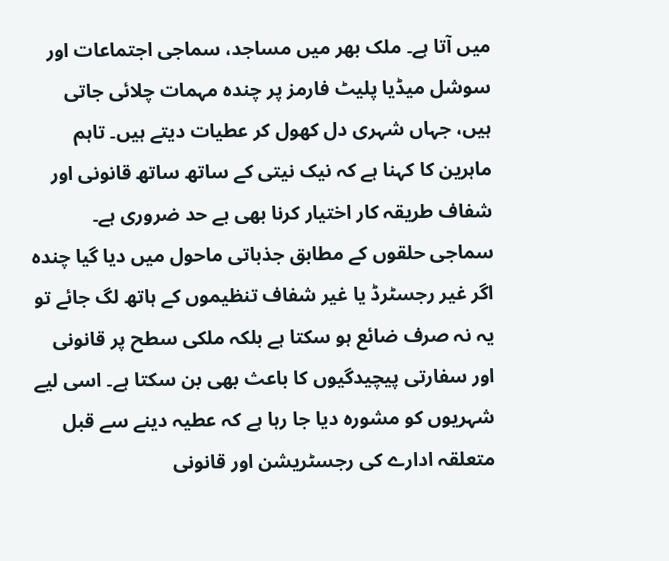میں آتا ہے۔ ملک بھر میں مساجد، سماجی اجتماعات اور سوشل میڈیا پلیٹ فارمز پر چندہ مہمات چلائی جاتی ہیں، جہاں شہری دل کھول کر عطیات دیتے ہیں۔ تاہم ماہرین کا کہنا ہے کہ نیک نیتی کے ساتھ ساتھ قانونی اور شفاف طریقہ کار اختیار کرنا بھی بے حد ضروری ہے۔
سماجی حلقوں کے مطابق جذباتی ماحول میں دیا گیا چندہ اگر غیر رجسٹرڈ یا غیر شفاف تنظیموں کے ہاتھ لگ جائے تو یہ نہ صرف ضائع ہو سکتا ہے بلکہ ملکی سطح پر قانونی اور سفارتی پیچیدگیوں کا باعث بھی بن سکتا ہے۔ اسی لیے شہریوں کو مشورہ دیا جا رہا ہے کہ عطیہ دینے سے قبل متعلقہ ادارے کی رجسٹریشن اور قانونی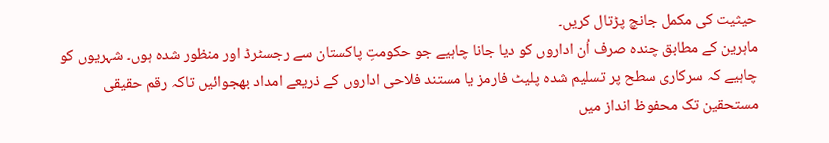حیثیت کی مکمل جانچ پڑتال کریں۔
ماہرین کے مطابق چندہ صرف اُن اداروں کو دیا جانا چاہیے جو حکومتِ پاکستان سے رجسٹرڈ اور منظور شدہ ہوں۔ شہریوں کو چاہیے کہ سرکاری سطح پر تسلیم شدہ پلیٹ فارمز یا مستند فلاحی اداروں کے ذریعے امداد بھجوائیں تاکہ رقم حقیقی مستحقین تک محفوظ انداز میں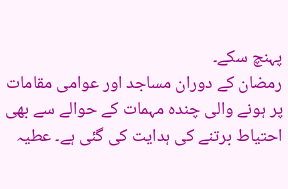پہنچ سکے۔
رمضان کے دوران مساجد اور عوامی مقامات پر ہونے والی چندہ مہمات کے حوالے سے بھی احتیاط برتنے کی ہدایت کی گئی ہے۔ عطیہ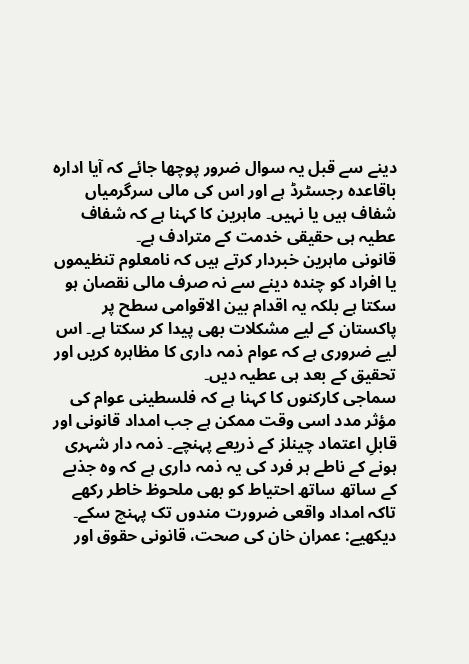دینے سے قبل یہ سوال ضرور پوچھا جائے کہ آیا ادارہ باقاعدہ رجسٹرڈ ہے اور اس کی مالی سرگرمیاں شفاف ہیں یا نہیں۔ ماہرین کا کہنا ہے کہ شفاف عطیہ ہی حقیقی خدمت کے مترادف ہے۔
قانونی ماہرین خبردار کرتے ہیں کہ نامعلوم تنظیموں یا افراد کو چندہ دینے سے نہ صرف مالی نقصان ہو سکتا ہے بلکہ یہ اقدام بین الاقوامی سطح پر پاکستان کے لیے مشکلات بھی پیدا کر سکتا ہے۔ اس لیے ضروری ہے کہ عوام ذمہ داری کا مظاہرہ کریں اور تحقیق کے بعد ہی عطیہ دیں۔
سماجی کارکنوں کا کہنا ہے کہ فلسطینی عوام کی مؤثر مدد اسی وقت ممکن ہے جب امداد قانونی اور قابلِ اعتماد چینلز کے ذریعے پہنچے۔ ذمہ دار شہری ہونے کے ناطے ہر فرد کی یہ ذمہ داری ہے کہ وہ جذبے کے ساتھ ساتھ احتیاط کو بھی ملحوظ خاطر رکھے تاکہ امداد واقعی ضرورت مندوں تک پہنچ سکے۔
دیکھیے: عمران خان کی صحت، قانونی حقوق اور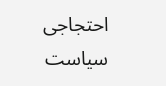احتجاجی سیاست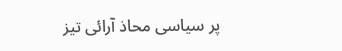پر سیاسی محاذ آرائی تیز